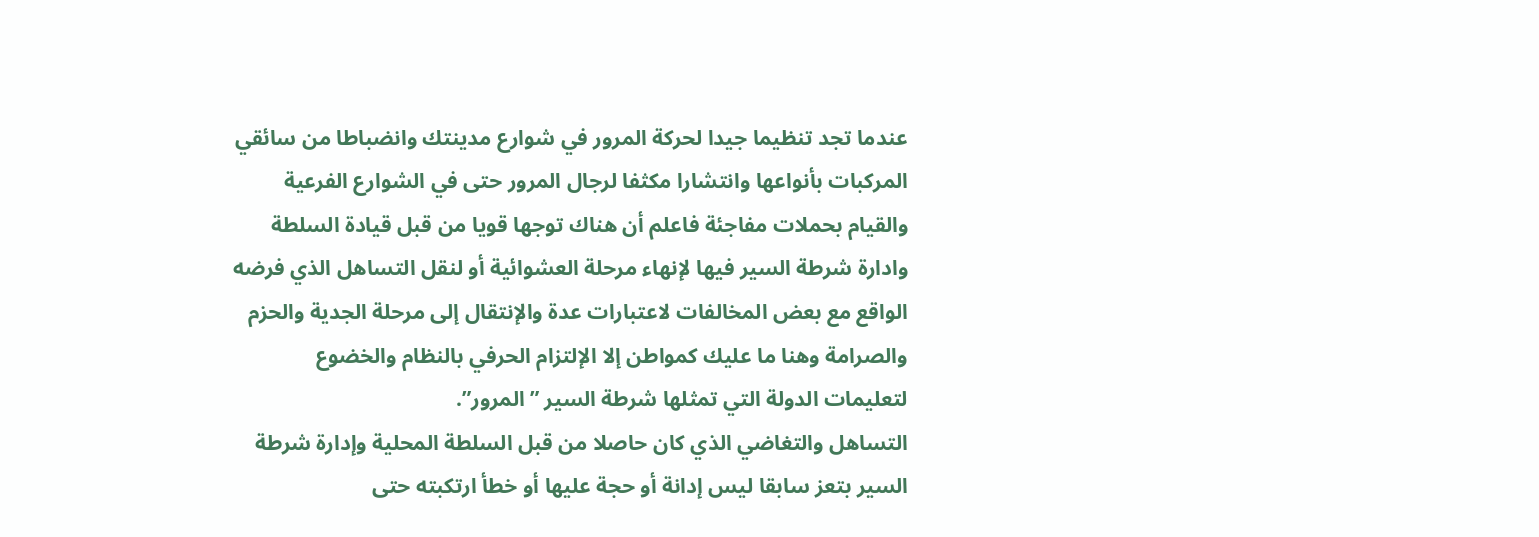عندما تجد تنظيما جيدا لحركة المرور في شوارع مدينتك وانضباطا من سائقي المركبات بأنواعها وانتشارا مكثفا لرجال المرور حتى في الشوارع الفرعية والقيام بحملات مفاجئة فاعلم أن هناك توجها قويا من قبل قيادة السلطة وادارة شرطة السير فيها لإنهاء مرحلة العشوائية أو لنقل التساهل الذي فرضه الواقع مع بعض المخالفات لاعتبارات عدة والإنتقال إلى مرحلة الجدية والحزم والصرامة وهنا ما عليك كمواطن إلا الإلتزام الحرفي بالنظام والخضوع لتعليمات الدولة التي تمثلها شرطة السير ” المرور”.
التساهل والتغاضي الذي كان حاصلا من قبل السلطة المحلية وإدارة شرطة السير بتعز سابقا ليس إدانة أو حجة عليها أو خطأ ارتكبته حتى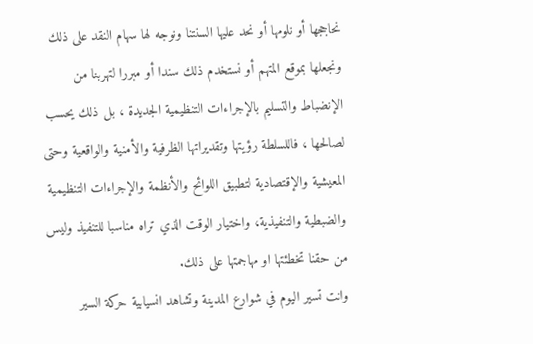نحاججها أو نلومها أو نحد عليها السنتنا ونوجه لها سهام النقد على ذلك ونجعلها بموقع المتهم أو نستخدم ذلك سندا أو مبررا لتهربنا من الإنضباط والتسليم بالإجراءات التنظيمية الجديدة ، بل ذلك يحسب لصالحها ، فاللسلطة رؤيتها وتقديراتها الظرفية والأمنية والواقعية وحتى المعيشية والإقتصادية لتطبيق اللوائح والأنظمة والإجراءات التنظيمية والضبطية والتنفيذية، واختيار الوقت الذي تراه مناسبا للتنفيذ وليس من حقنا تخطئتها او مهاجمتها على ذلك.
وانت تسير اليوم في شوارع المدينة وتشاهد انسيابية حركة السير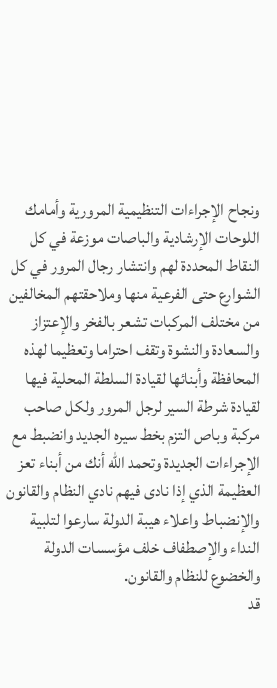ونجاح الإجراءات التنظيمية المرورية وأمامك اللوحات الإرشادية والباصات موزعة في كل النقاط المحددة لهم وانتشار رجال المرور في كل الشوارع حتى الفرعية منها وملاحقتهم المخالفين من مختلف المركبات تشعر بالفخر والإعتزاز والسعادة والنشوة وتقف احتراما وتعظيما لهذه المحافظة وأبنائها لقيادة السلطة المحلية فيها لقيادة شرطة السير لرجل المرور ولكل صاحب مركبة وباص التزم بخط سيره الجديد وانضبط مع الإجراءات الجديدة وتحمد الله أنك من أبناء تعز العظيمة الذي إذا نادى فيهم نادي النظام والقانون والإنضباط واعلاء هيبة الدولة سارعوا لتلبية النداء والإصطفاف خلف مؤسسات الدولة والخضوع للنظام والقانون.
قد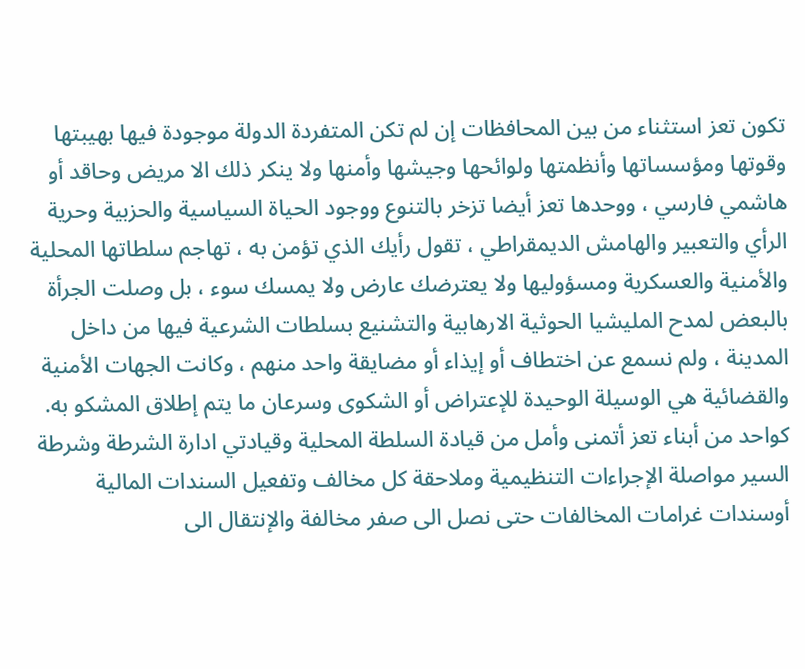تكون تعز استثناء من بين المحافظات إن لم تكن المتفردة الدولة موجودة فيها بهيبتها وقوتها ومؤسساتها وأنظمتها ولوائحها وجيشها وأمنها ولا ينكر ذلك الا مريض وحاقد أو هاشمي فارسي ، ووحدها تعز أيضا تزخر بالتنوع ووجود الحياة السياسية والحزبية وحرية الرأي والتعبير والهامش الديمقراطي ، تقول رأيك الذي تؤمن به ، تهاجم سلطاتها المحلية والأمنية والعسكرية ومسؤوليها ولا يعترضك عارض ولا يمسك سوء ، بل وصلت الجرأة بالبعض لمدح المليشيا الحوثية الارهابية والتشنيع بسلطات الشرعية فيها من داخل المدينة ، ولم نسمع عن اختطاف أو إيذاء أو مضايقة واحد منهم ، وكانت الجهات الأمنية والقضائية هي الوسيلة الوحيدة للإعتراض أو الشكوى وسرعان ما يتم إطلاق المشكو به.
كواحد من أبناء تعز أتمنى وأمل من قيادة السلطة المحلية وقيادتي ادارة الشرطة وشرطة السير مواصلة الإجراءات التنظيمية وملاحقة كل مخالف وتفعيل السندات المالية أوسندات غرامات المخالفات حتى نصل الى صفر مخالفة والإنتقال الى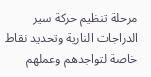مرحلة تنظيم حركة سير الدراجات النارية وتحديد نقاط خاصة لتواجدهم وعملهم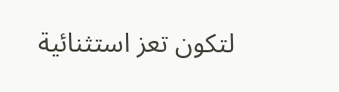لتكون تعز استثنائية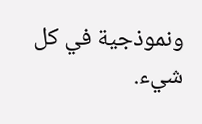ونموذجية في كل شيء.